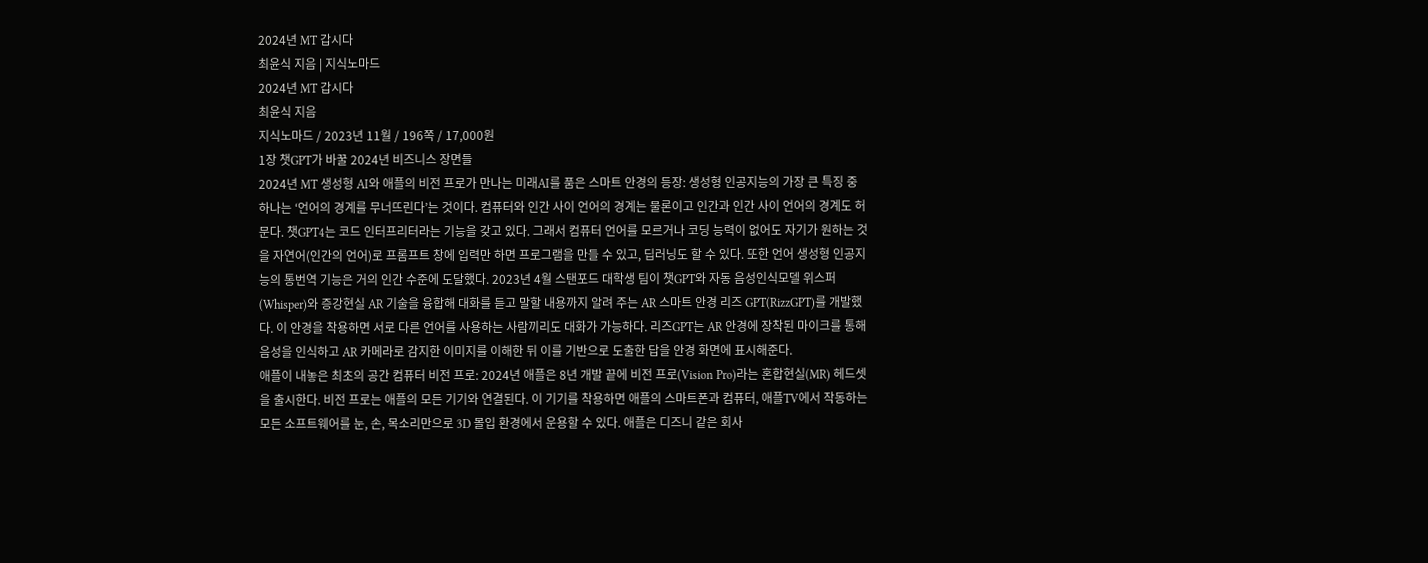2024년 MT 갑시다
최윤식 지음 | 지식노마드
2024년 MT 갑시다
최윤식 지음
지식노마드 / 2023년 11월 / 196쪽 / 17,000원
1장 챗GPT가 바꿀 2024년 비즈니스 장면들
2024년 MT 생성형 AI와 애플의 비전 프로가 만나는 미래AI를 품은 스마트 안경의 등장: 생성형 인공지능의 가장 큰 특징 중 하나는 ‘언어의 경계를 무너뜨린다’는 것이다. 컴퓨터와 인간 사이 언어의 경계는 물론이고 인간과 인간 사이 언어의 경계도 허문다. 챗GPT4는 코드 인터프리터라는 기능을 갖고 있다. 그래서 컴퓨터 언어를 모르거나 코딩 능력이 없어도 자기가 원하는 것을 자연어(인간의 언어)로 프롬프트 창에 입력만 하면 프로그램을 만들 수 있고, 딥러닝도 할 수 있다. 또한 언어 생성형 인공지능의 통번역 기능은 거의 인간 수준에 도달했다. 2023년 4월 스탠포드 대학생 팀이 챗GPT와 자동 음성인식모델 위스퍼(Whisper)와 증강현실 AR 기술을 융합해 대화를 듣고 말할 내용까지 알려 주는 AR 스마트 안경 리즈 GPT(RizzGPT)를 개발했다. 이 안경을 착용하면 서로 다른 언어를 사용하는 사람끼리도 대화가 가능하다. 리즈GPT는 AR 안경에 장착된 마이크를 통해 음성을 인식하고 AR 카메라로 감지한 이미지를 이해한 뒤 이를 기반으로 도출한 답을 안경 화면에 표시해준다.
애플이 내놓은 최초의 공간 컴퓨터 비전 프로: 2024년 애플은 8년 개발 끝에 비전 프로(Vision Pro)라는 혼합현실(MR) 헤드셋을 출시한다. 비전 프로는 애플의 모든 기기와 연결된다. 이 기기를 착용하면 애플의 스마트폰과 컴퓨터, 애플TV에서 작동하는 모든 소프트웨어를 눈, 손, 목소리만으로 3D 몰입 환경에서 운용할 수 있다. 애플은 디즈니 같은 회사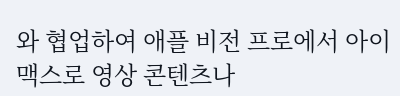와 협업하여 애플 비전 프로에서 아이맥스로 영상 콘텐츠나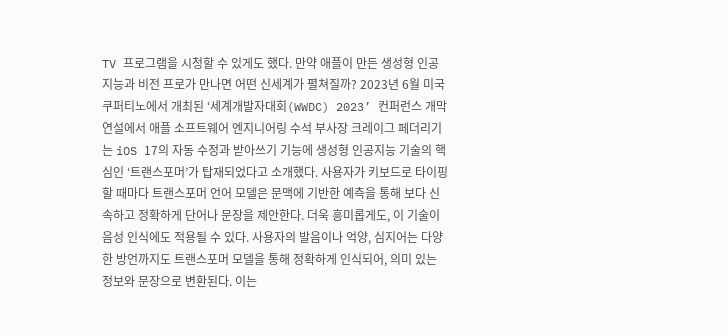TV 프로그램을 시청할 수 있게도 했다. 만약 애플이 만든 생성형 인공지능과 비전 프로가 만나면 어떤 신세계가 펼쳐질까? 2023년 6월 미국 쿠퍼티노에서 개최된 ‘세계개발자대회(WWDC) 2023’ 컨퍼런스 개막 연설에서 애플 소프트웨어 엔지니어링 수석 부사장 크레이그 페더리기는 iOS 17의 자동 수정과 받아쓰기 기능에 생성형 인공지능 기술의 핵심인 ‘트랜스포머’가 탑재되었다고 소개했다. 사용자가 키보드로 타이핑할 때마다 트랜스포머 언어 모델은 문맥에 기반한 예측을 통해 보다 신속하고 정확하게 단어나 문장을 제안한다. 더욱 흥미롭게도, 이 기술이 음성 인식에도 적용될 수 있다. 사용자의 발음이나 억양, 심지어는 다양한 방언까지도 트랜스포머 모델을 통해 정확하게 인식되어, 의미 있는 정보와 문장으로 변환된다. 이는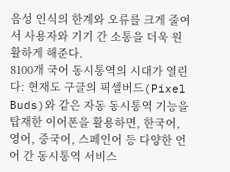음성 인식의 한계와 오류를 크게 줄여서 사용자와 기기 간 소통을 더욱 원활하게 해준다.
8100개 국어 동시통역의 시대가 열린다: 현재도 구글의 픽셀버드(Pixel Buds)와 같은 자동 동시통역 기능을 탑재한 이어폰을 활용하면, 한국어, 영어, 중국어, 스페인어 등 다양한 언어 간 동시통역 서비스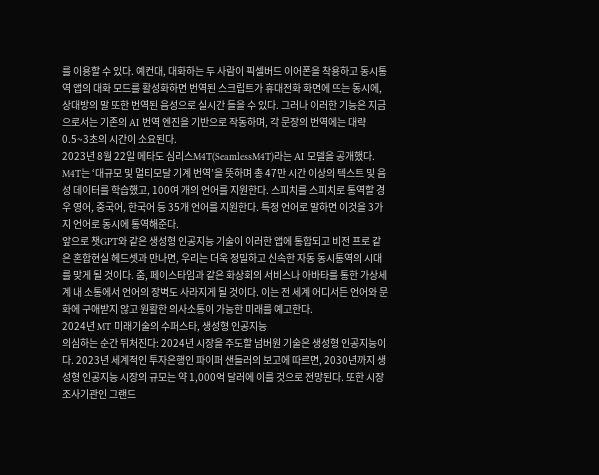를 이용할 수 있다. 예컨대, 대화하는 두 사람이 픽셀버드 이어폰을 착용하고 동시통역 앱의 대화 모드를 활성화하면 번역된 스크립트가 휴대전화 화면에 뜨는 동시에, 상대방의 말 또한 번역된 음성으로 실시간 들을 수 있다. 그러나 이러한 기능은 지금으로서는 기존의 AI 번역 엔진을 기반으로 작동하며, 각 문장의 번역에는 대략 0.5~3초의 시간이 소요된다.
2023년 8월 22일 메타도 심리스M4T(SeamlessM4T)라는 AI 모델을 공개했다. M4T는 ‘대규모 및 멀티모달 기계 번역’을 뜻하며 총 47만 시간 이상의 텍스트 및 음성 데이터를 학습했고, 100여 개의 언어를 지원한다. 스피치를 스피치로 통역할 경우 영어, 중국어, 한국어 등 35개 언어를 지원한다. 특정 언어로 말하면 이것을 3가지 언어로 동시에 통역해준다.
앞으로 챗GPT와 같은 생성형 인공지능 기술이 이러한 앱에 통합되고 비전 프로 같은 혼합현실 헤드셋과 만나면, 우리는 더욱 정밀하고 신속한 자동 동시통역의 시대를 맞게 될 것이다. 줌, 페이스타임과 같은 화상회의 서비스나 아바타를 통한 가상세계 내 소통에서 언어의 장벽도 사라지게 될 것이다. 이는 전 세계 어디서든 언어와 문화에 구애받지 않고 원활한 의사소통이 가능한 미래를 예고한다.
2024년 MT 미래기술의 수퍼스타, 생성형 인공지능
의심하는 순간 뒤처진다: 2024년 시장을 주도할 넘버원 기술은 생성형 인공지능이다. 2023년 세계적인 투자은행인 파이퍼 샌들러의 보고에 따르면, 2030년까지 생성형 인공지능 시장의 규모는 약 1,000억 달러에 이를 것으로 전망된다. 또한 시장조사기관인 그랜드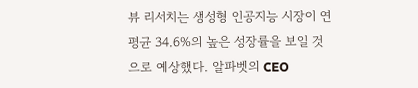뷰 리서치는 생성형 인공지능 시장이 연평균 34.6%의 높은 성장률을 보일 것으로 예상했다. 알파벳의 CEO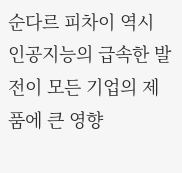순다르 피차이 역시 인공지능의 급속한 발전이 모든 기업의 제품에 큰 영향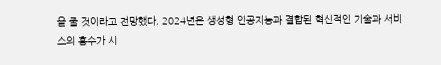을 줄 것이라고 전망했다. 2024년은 생성형 인공지능과 결합된 혁신적인 기술과 서비스의 홍수가 시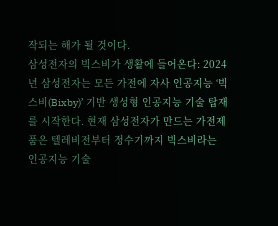작되는 해가 될 것이다.
삼성전자의 빅스비가 생활에 들어온다: 2024년 삼성전자는 모든 가전에 자사 인공지능 ‘빅스비(Bixby)’ 기반 생성형 인공지능 기술 탑재를 시작한다. 현재 삼성전자가 만드는 가전제품은 텔레비전부터 정수기까지 빅스비라는 인공지능 기술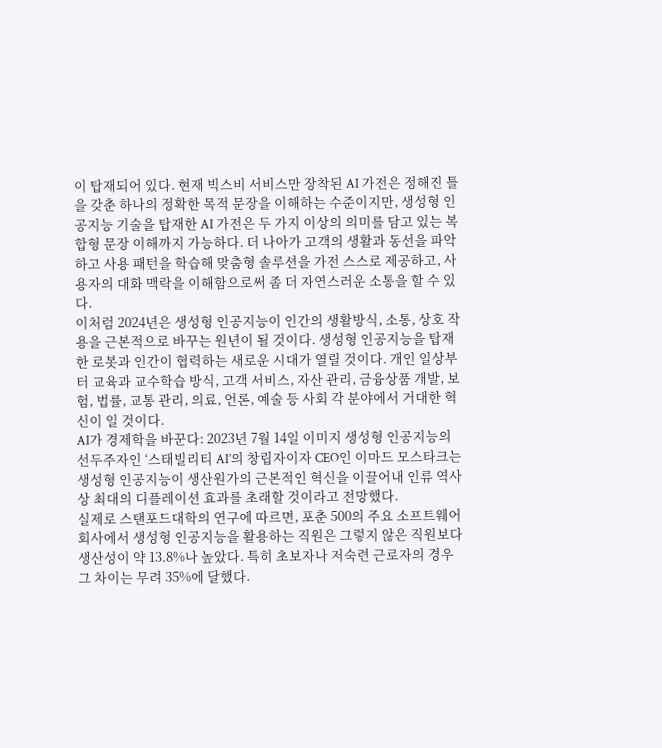이 탑재되어 있다. 현재 빅스비 서비스만 장착된 AI 가전은 정해진 틀을 갖춘 하나의 정확한 목적 문장을 이해하는 수준이지만, 생성형 인공지능 기술을 탑재한 AI 가전은 두 가지 이상의 의미를 담고 있는 복합형 문장 이해까지 가능하다. 더 나아가 고객의 생활과 동선을 파악하고 사용 패턴을 학습해 맞춤형 솔루션을 가전 스스로 제공하고, 사용자의 대화 맥락을 이해함으로써 좀 더 자연스러운 소통을 할 수 있다.
이처럼 2024년은 생성형 인공지능이 인간의 생활방식, 소통, 상호 작용을 근본적으로 바꾸는 원년이 될 것이다. 생성형 인공지능을 탑재한 로봇과 인간이 협력하는 새로운 시대가 열릴 것이다. 개인 일상부터 교육과 교수학습 방식, 고객 서비스, 자산 관리, 금융상품 개발, 보험, 법률, 교통 관리, 의료, 언론, 예술 등 사회 각 분야에서 거대한 혁신이 일 것이다.
AI가 경제학을 바꾼다: 2023년 7월 14일 이미지 생성형 인공지능의 선두주자인 ‘스태빌리티 AI’의 창립자이자 CEO인 이마드 모스타크는 생성형 인공지능이 생산원가의 근본적인 혁신을 이끌어내 인류 역사상 최대의 디플레이션 효과를 초래할 것이라고 전망했다.
실제로 스탠포드대학의 연구에 따르면, 포춘 500의 주요 소프트웨어 회사에서 생성형 인공지능을 활용하는 직원은 그렇지 않은 직원보다 생산성이 약 13.8%나 높았다. 특히 초보자나 저숙련 근로자의 경우 그 차이는 무려 35%에 달했다.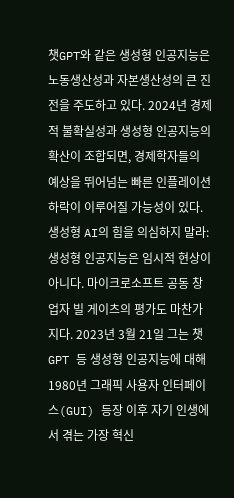챗GPT와 같은 생성형 인공지능은 노동생산성과 자본생산성의 큰 진전을 주도하고 있다. 2024년 경제적 불확실성과 생성형 인공지능의 확산이 조합되면, 경제학자들의 예상을 뛰어넘는 빠른 인플레이션 하락이 이루어질 가능성이 있다.
생성형 AI의 힘을 의심하지 말라: 생성형 인공지능은 임시적 현상이 아니다. 마이크로소프트 공동 창업자 빌 게이츠의 평가도 마찬가지다. 2023년 3월 21일 그는 챗GPT 등 생성형 인공지능에 대해 1980년 그래픽 사용자 인터페이스(GUI) 등장 이후 자기 인생에서 겪는 가장 혁신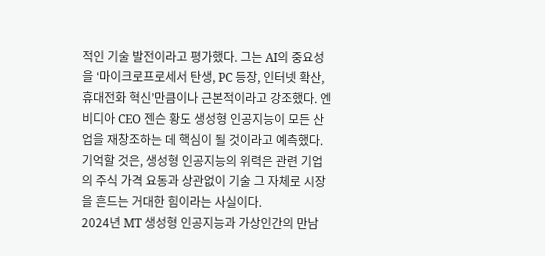적인 기술 발전이라고 평가했다. 그는 AI의 중요성을 ‘마이크로프로세서 탄생, PC 등장, 인터넷 확산, 휴대전화 혁신’만큼이나 근본적이라고 강조했다. 엔비디아 CEO 젠슨 황도 생성형 인공지능이 모든 산업을 재창조하는 데 핵심이 될 것이라고 예측했다. 기억할 것은, 생성형 인공지능의 위력은 관련 기업의 주식 가격 요동과 상관없이 기술 그 자체로 시장을 흔드는 거대한 힘이라는 사실이다.
2024년 MT 생성형 인공지능과 가상인간의 만남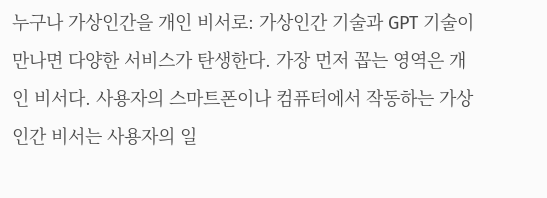누구나 가상인간을 개인 비서로: 가상인간 기술과 GPT 기술이 만나면 다양한 서비스가 탄생한다. 가장 먼저 꼽는 영역은 개인 비서다. 사용자의 스마트폰이나 컴퓨터에서 작동하는 가상인간 비서는 사용자의 일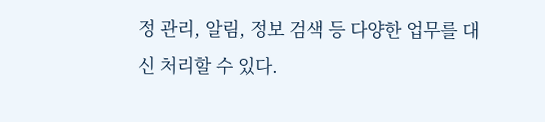정 관리, 알림, 정보 검색 등 다양한 업무를 대신 처리할 수 있다.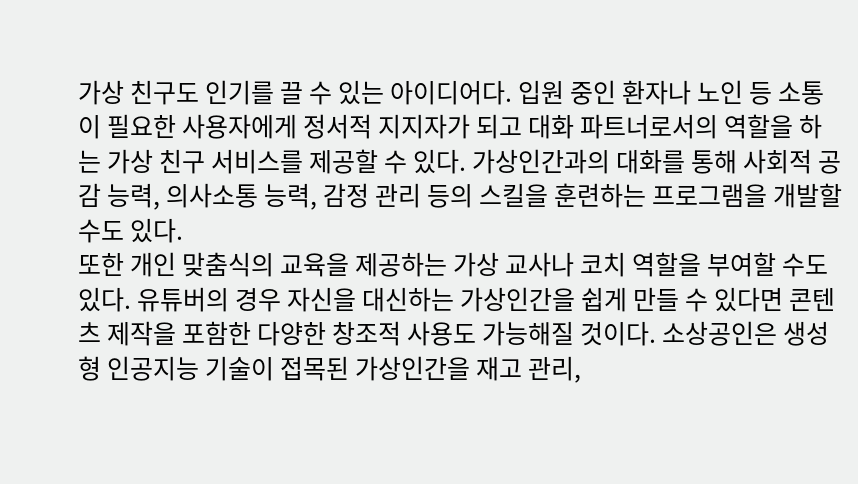가상 친구도 인기를 끌 수 있는 아이디어다. 입원 중인 환자나 노인 등 소통이 필요한 사용자에게 정서적 지지자가 되고 대화 파트너로서의 역할을 하는 가상 친구 서비스를 제공할 수 있다. 가상인간과의 대화를 통해 사회적 공감 능력, 의사소통 능력, 감정 관리 등의 스킬을 훈련하는 프로그램을 개발할 수도 있다.
또한 개인 맞춤식의 교육을 제공하는 가상 교사나 코치 역할을 부여할 수도 있다. 유튜버의 경우 자신을 대신하는 가상인간을 쉽게 만들 수 있다면 콘텐츠 제작을 포함한 다양한 창조적 사용도 가능해질 것이다. 소상공인은 생성형 인공지능 기술이 접목된 가상인간을 재고 관리,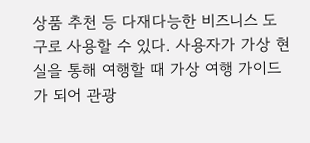상품 추천 등 다재다능한 비즈니스 도구로 사용할 수 있다. 사용자가 가상 현실을 통해 여행할 때 가상 여행 가이드가 되어 관광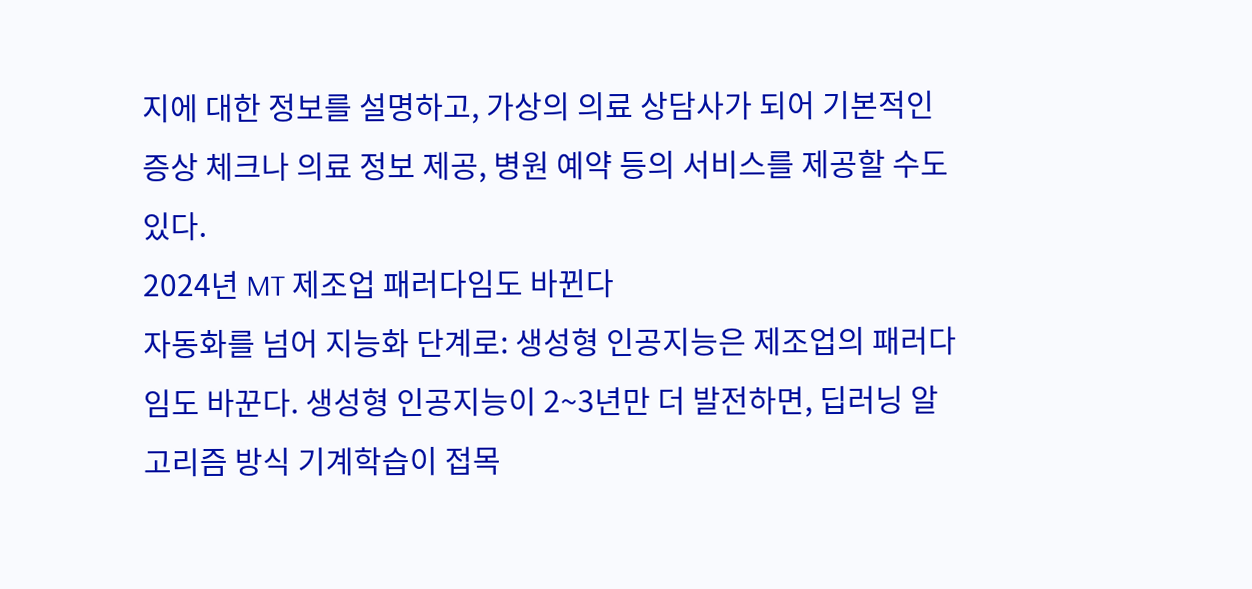지에 대한 정보를 설명하고, 가상의 의료 상담사가 되어 기본적인 증상 체크나 의료 정보 제공, 병원 예약 등의 서비스를 제공할 수도 있다.
2024년 MT 제조업 패러다임도 바뀐다
자동화를 넘어 지능화 단계로: 생성형 인공지능은 제조업의 패러다임도 바꾼다. 생성형 인공지능이 2~3년만 더 발전하면, 딥러닝 알고리즘 방식 기계학습이 접목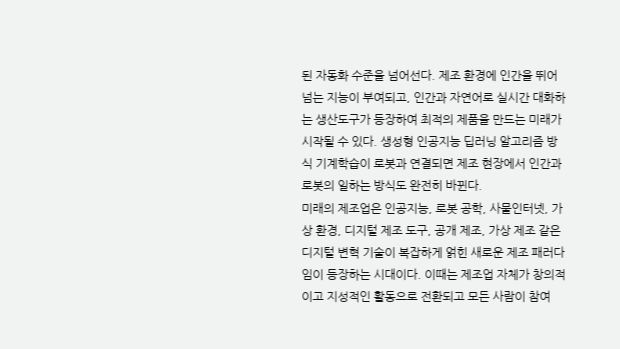된 자동화 수준을 넘어선다. 제조 환경에 인간을 뛰어넘는 지능이 부여되고, 인간과 자연어로 실시간 대화하는 생산도구가 등장하여 최적의 제품을 만드는 미래가 시작될 수 있다. 생성형 인공지능 딥러닝 알고리즘 방식 기계학습이 로봇과 연결되면 제조 현장에서 인간과 로봇의 일하는 방식도 완전히 바뀐다.
미래의 제조업은 인공지능, 로봇 공학, 사물인터넷, 가상 환경, 디지털 제조 도구, 공개 제조, 가상 제조 같은 디지털 변혁 기술이 복잡하게 얽힌 새로운 제조 패러다임이 등장하는 시대이다. 이때는 제조업 자체가 창의적이고 지성적인 활동으로 전환되고 모든 사람이 참여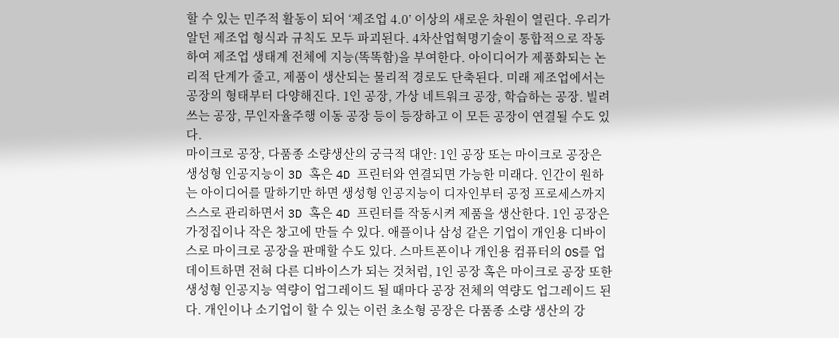할 수 있는 민주적 활동이 되어 ‘제조업 4.0’ 이상의 새로운 차원이 열린다. 우리가 알던 제조업 형식과 규칙도 모두 파괴된다. 4차산업혁명기술이 통합적으로 작동하여 제조업 생태계 전체에 지능(똑똑함)을 부여한다. 아이디어가 제품화되는 논리적 단계가 줄고, 제품이 생산되는 물리적 경로도 단축된다. 미래 제조업에서는 공장의 형태부터 다양해진다. 1인 공장, 가상 네트워크 공장, 학습하는 공장. 빌려 쓰는 공장, 무인자율주행 이동 공장 등이 등장하고 이 모든 공장이 연결될 수도 있다.
마이크로 공장, 다품종 소량생산의 궁극적 대안: 1인 공장 또는 마이크로 공장은 생성형 인공지능이 3D 혹은 4D 프린터와 연결되면 가능한 미래다. 인간이 원하는 아이디어를 말하기만 하면 생성형 인공지능이 디자인부터 공정 프로세스까지 스스로 관리하면서 3D 혹은 4D 프린터를 작동시켜 제품을 생산한다. 1인 공장은 가정집이나 작은 창고에 만들 수 있다. 애플이나 삼성 같은 기업이 개인용 디바이스로 마이크로 공장을 판매할 수도 있다. 스마트폰이나 개인용 컴퓨터의 OS를 업데이트하면 전혀 다른 디바이스가 되는 것처럼, 1인 공장 혹은 마이크로 공장 또한 생성형 인공지능 역량이 업그레이드 될 때마다 공장 전체의 역량도 업그레이드 된다. 개인이나 소기업이 할 수 있는 이런 초소형 공장은 다품종 소량 생산의 강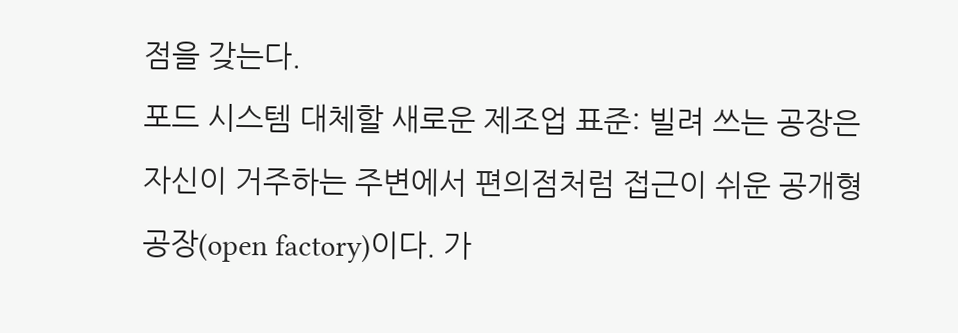점을 갖는다.
포드 시스템 대체할 새로운 제조업 표준: 빌려 쓰는 공장은 자신이 거주하는 주변에서 편의점처럼 접근이 쉬운 공개형 공장(open factory)이다. 가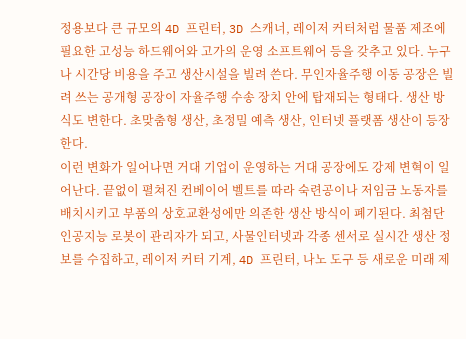정용보다 큰 규모의 4D 프린터, 3D 스캐너, 레이저 커터처럼 물품 제조에 필요한 고성능 하드웨어와 고가의 운영 소프트웨어 등을 갖추고 있다. 누구나 시간당 비용을 주고 생산시설을 빌려 쓴다. 무인자율주행 이동 공장은 빌려 쓰는 공개형 공장이 자율주행 수송 장치 안에 탑재되는 형태다. 생산 방식도 변한다. 초맞춤형 생산, 초정밀 예측 생산, 인터넷 플랫폼 생산이 등장한다.
이런 변화가 일어나면 거대 기업이 운영하는 거대 공장에도 강제 변혁이 일어난다. 끝없이 펼쳐진 컨베이어 벨트를 따라 숙련공이나 저임금 노동자를 배치시키고 부품의 상호교환성에만 의존한 생산 방식이 폐기된다. 최첨단 인공지능 로봇이 관리자가 되고, 사물인터넷과 각종 센서로 실시간 생산 정보를 수집하고, 레이저 커터 기계, 4D 프린터, 나노 도구 등 새로운 미래 제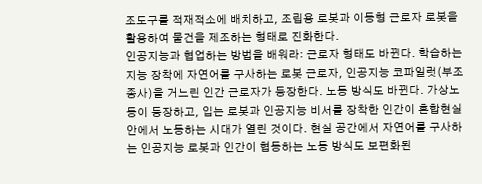조도구를 적재적소에 배치하고, 조립용 로봇과 이동형 근로자 로봇을 활용하여 물건을 제조하는 형태로 진화한다.
인공지능과 협업하는 방법을 배워라: 근로자 형태도 바뀐다. 학습하는 지능 장착에 자연어를 구사하는 로봇 근로자, 인공지능 코파일럿(부조종사)을 거느린 인간 근로자가 등장한다. 노동 방식도 바뀐다. 가상노동이 등장하고, 입는 로봇과 인공지능 비서를 장착한 인간이 혼합현실 안에서 노동하는 시대가 열린 것이다. 현실 공간에서 자연어를 구사하는 인공지능 로봇과 인간이 협동하는 노동 방식도 보편화된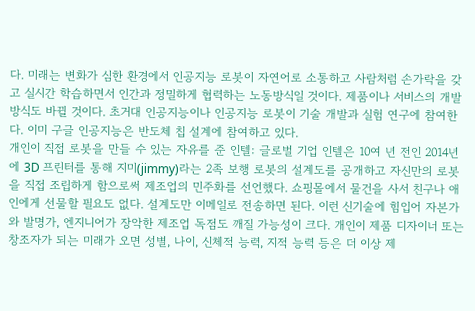다. 미래는 변화가 심한 환경에서 인공지능 로봇이 자연어로 소통하고 사람처럼 손가락을 갖고 실시간 학습하면서 인간과 정밀하게 협력하는 노동방식일 것이다. 제품이나 서비스의 개발 방식도 바뀔 것이다. 초거대 인공지능이나 인공지능 로봇이 기술 개발과 실험 연구에 참여한다. 이미 구글 인공지능은 반도체 칩 설계에 참여하고 있다.
개인이 직접 로봇을 만들 수 있는 자유를 준 인텔: 글로벌 기업 인텔은 10여 년 전인 2014년에 3D 프린터를 통해 지미(jimmy)라는 2족 보행 로봇의 설계도를 공개하고 자신만의 로봇을 직접 조립하게 함으로써 제조업의 민주화를 선언했다. 쇼핑몰에서 물건을 사서 친구나 애인에게 선물할 필요도 없다. 설계도만 이메일로 전송하면 된다. 이런 신기술에 힘입어 자본가와 발명가, 엔지니어가 장악한 제조업 독점도 깨질 가능성이 크다. 개인이 제품 디자이너 또는 창조자가 되는 미래가 오면 성별, 나이, 신체적 능력, 지적 능력 등은 더 이상 제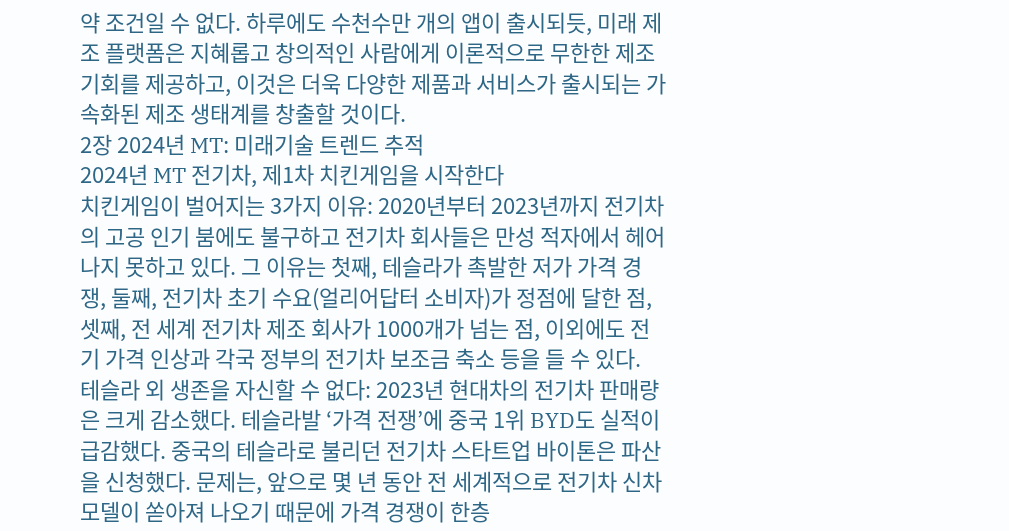약 조건일 수 없다. 하루에도 수천수만 개의 앱이 출시되듯, 미래 제조 플랫폼은 지혜롭고 창의적인 사람에게 이론적으로 무한한 제조 기회를 제공하고, 이것은 더욱 다양한 제품과 서비스가 출시되는 가속화된 제조 생태계를 창출할 것이다.
2장 2024년 MT: 미래기술 트렌드 추적
2024년 MT 전기차, 제1차 치킨게임을 시작한다
치킨게임이 벌어지는 3가지 이유: 2020년부터 2023년까지 전기차의 고공 인기 붐에도 불구하고 전기차 회사들은 만성 적자에서 헤어나지 못하고 있다. 그 이유는 첫째, 테슬라가 촉발한 저가 가격 경쟁, 둘째, 전기차 초기 수요(얼리어답터 소비자)가 정점에 달한 점, 셋째, 전 세계 전기차 제조 회사가 1000개가 넘는 점, 이외에도 전기 가격 인상과 각국 정부의 전기차 보조금 축소 등을 들 수 있다.
테슬라 외 생존을 자신할 수 없다: 2023년 현대차의 전기차 판매량은 크게 감소했다. 테슬라발 ‘가격 전쟁’에 중국 1위 BYD도 실적이 급감했다. 중국의 테슬라로 불리던 전기차 스타트업 바이톤은 파산을 신청했다. 문제는, 앞으로 몇 년 동안 전 세계적으로 전기차 신차 모델이 쏟아져 나오기 때문에 가격 경쟁이 한층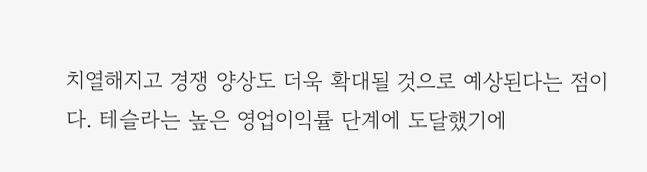치열해지고 경쟁 양상도 더욱 확대될 것으로 예상된다는 점이다. 테슬라는 높은 영업이익률 단계에 도달했기에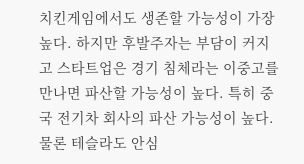치킨게임에서도 생존할 가능성이 가장 높다. 하지만 후발주자는 부담이 커지고 스타트업은 경기 침체라는 이중고를 만나면 파산할 가능성이 높다. 특히 중국 전기차 회사의 파산 가능성이 높다. 물론 테슬라도 안심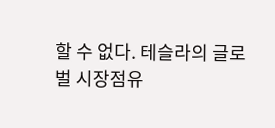할 수 없다. 테슬라의 글로벌 시장점유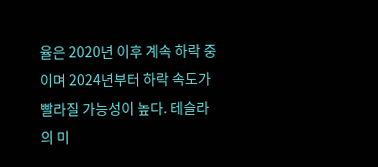율은 2020년 이후 계속 하락 중이며 2024년부터 하락 속도가 빨라질 가능성이 높다. 테슬라의 미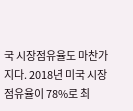국 시장점유율도 마찬가지다. 2018년 미국 시장점유율이 78%로 최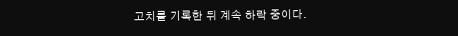고치를 기록한 뒤 계속 하락 중이다.